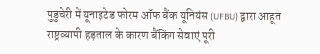पुडुचेरी में यूनाइटेड फोरम ऑफ बैंक यूनियंस (UFBU) द्वारा आहूत राष्ट्रव्यापी हड़ताल के कारण बैंकिंग सेवाएं पूरी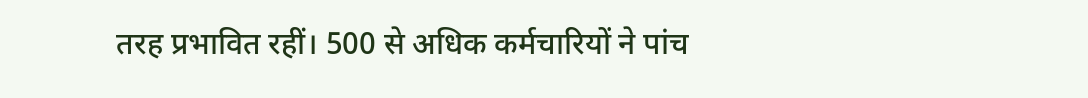तरह प्रभावित रहीं। 500 से अधिक कर्मचारियों ने पांच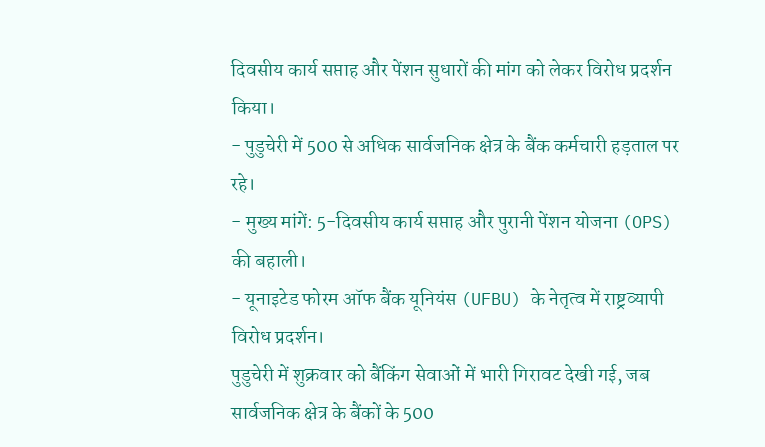दिवसीय कार्य सप्ताह और पेंशन सुधारों की मांग को लेकर विरोध प्रदर्शन किया।
- पुडुचेरी में 500 से अधिक सार्वजनिक क्षेत्र के बैंक कर्मचारी हड़ताल पर रहे।
- मुख्य मांगें: 5-दिवसीय कार्य सप्ताह और पुरानी पेंशन योजना (OPS) की बहाली।
- यूनाइटेड फोरम ऑफ बैंक यूनियंस (UFBU) के नेतृत्व में राष्ट्रव्यापी विरोध प्रदर्शन।
पुडुचेरी में शुक्रवार को बैंकिंग सेवाओं में भारी गिरावट देखी गई, जब सार्वजनिक क्षेत्र के बैंकों के 500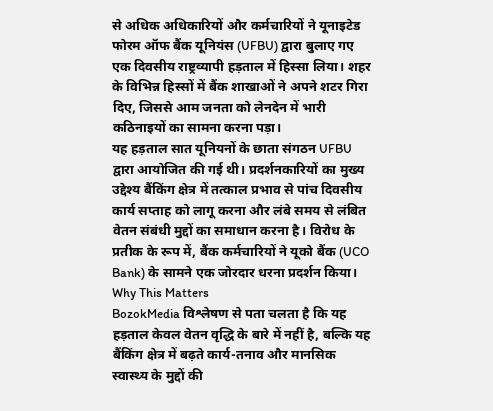से अधिक अधिकारियों और कर्मचारियों ने यूनाइटेड फोरम ऑफ बैंक यूनियंस (UFBU) द्वारा बुलाए गए एक दिवसीय राष्ट्रव्यापी हड़ताल में हिस्सा लिया। शहर के विभिन्न हिस्सों में बैंक शाखाओं ने अपने शटर गिरा दिए, जिससे आम जनता को लेनदेन में भारी कठिनाइयों का सामना करना पड़ा।
यह हड़ताल सात यूनियनों के छाता संगठन UFBU द्वारा आयोजित की गई थी। प्रदर्शनकारियों का मुख्य उद्देश्य बैंकिंग क्षेत्र में तत्काल प्रभाव से पांच दिवसीय कार्य सप्ताह को लागू करना और लंबे समय से लंबित वेतन संबंधी मुद्दों का समाधान करना है। विरोध के प्रतीक के रूप में, बैंक कर्मचारियों ने यूको बैंक (UCO Bank) के सामने एक जोरदार धरना प्रदर्शन किया।
Why This Matters
BozokMedia विश्लेषण से पता चलता है कि यह हड़ताल केवल वेतन वृद्धि के बारे में नहीं है, बल्कि यह बैंकिंग क्षेत्र में बढ़ते कार्य-तनाव और मानसिक स्वास्थ्य के मुद्दों की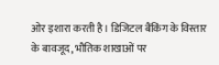ओर इशारा करती है। डिजिटल बैंकिंग के विस्तार के बावजूद, भौतिक शाखाओं पर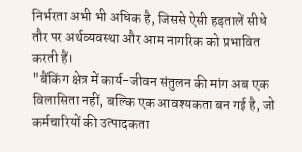निर्भरता अभी भी अधिक है, जिससे ऐसी हड़तालें सीधे तौर पर अर्थव्यवस्था और आम नागरिक को प्रभावित करती हैं।
"बैंकिंग क्षेत्र में कार्य-जीवन संतुलन की मांग अब एक विलासिता नहीं, बल्कि एक आवश्यकता बन गई है, जो कर्मचारियों की उत्पादकता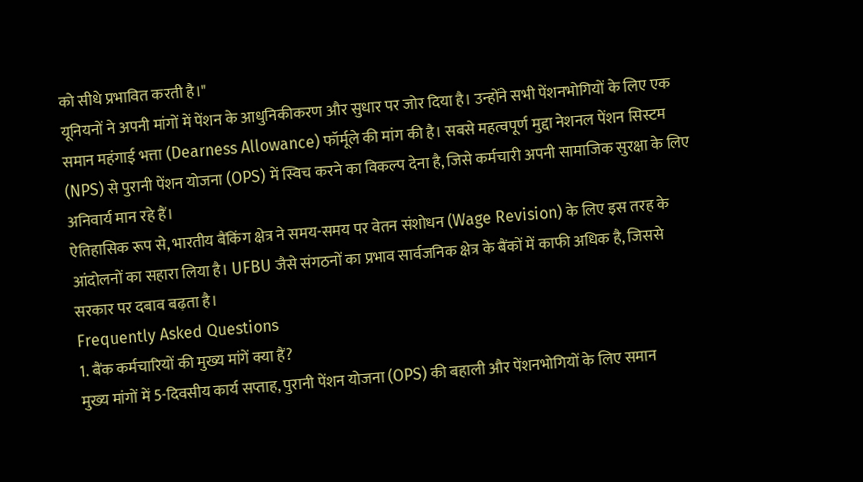को सीधे प्रभावित करती है।"
यूनियनों ने अपनी मांगों में पेंशन के आधुनिकीकरण और सुधार पर जोर दिया है। उन्होंने सभी पेंशनभोगियों के लिए एक समान महंगाई भत्ता (Dearness Allowance) फॉर्मूले की मांग की है। सबसे महत्वपूर्ण मुद्दा नेशनल पेंशन सिस्टम (NPS) से पुरानी पेंशन योजना (OPS) में स्विच करने का विकल्प देना है, जिसे कर्मचारी अपनी सामाजिक सुरक्षा के लिए अनिवार्य मान रहे हैं।
ऐतिहासिक रूप से, भारतीय बैंकिंग क्षेत्र ने समय-समय पर वेतन संशोधन (Wage Revision) के लिए इस तरह के आंदोलनों का सहारा लिया है। UFBU जैसे संगठनों का प्रभाव सार्वजनिक क्षेत्र के बैंकों में काफी अधिक है, जिससे सरकार पर दबाव बढ़ता है।
Frequently Asked Questions
1. बैंक कर्मचारियों की मुख्य मांगें क्या हैं?
मुख्य मांगों में 5-दिवसीय कार्य सप्ताह, पुरानी पेंशन योजना (OPS) की बहाली और पेंशनभोगियों के लिए समान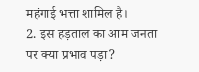महंगाई भत्ता शामिल है।
2. इस हड़ताल का आम जनता पर क्या प्रभाव पड़ा?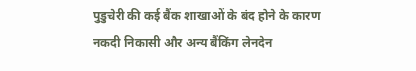पुडुचेरी की कई बैंक शाखाओं के बंद होने के कारण नकदी निकासी और अन्य बैंकिंग लेनदेन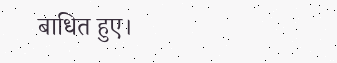बाधित हुए।